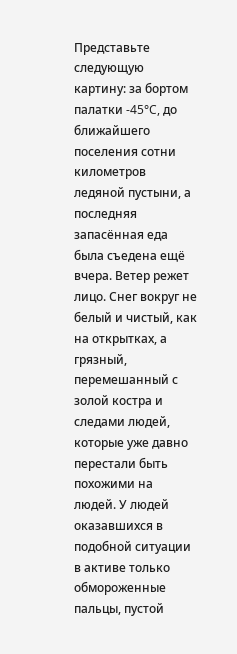Представьте следующую картину: за бортом палатки -45°C, до ближайшего поселения сотни километров ледяной пустыни, а последняя запасённая еда была съедена ещё вчера. Ветер режет лицо. Снег вокруг не белый и чистый, как на открытках, а грязный, перемешанный с золой костра и следами людей, которые уже давно перестали быть похожими на людей. У людей оказавшихся в подобной ситуации в активе только обмороженные пальцы, пустой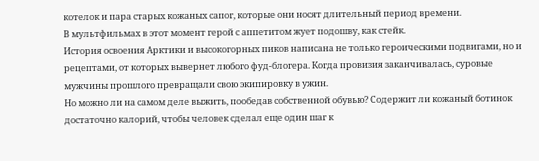котелок и пара старых кожаных сапог, которые они носят длительный период времени.
В мультфильмах в этот момент герой с аппетитом жует подошву, как стейк.
История освоения Арктики и высокогорных пиков написана не только героическими подвигами, но и рецептами, от которых вывернет любого фуд-блогера. Когда провизия заканчивалась, суровые мужчины прошлого превращали свою экипировку в ужин.
Но можно ли на самом деле выжить, пообедав собственной обувью? Содержит ли кожаный ботинок достаточно калорий, чтобы человек сделал еще один шаг к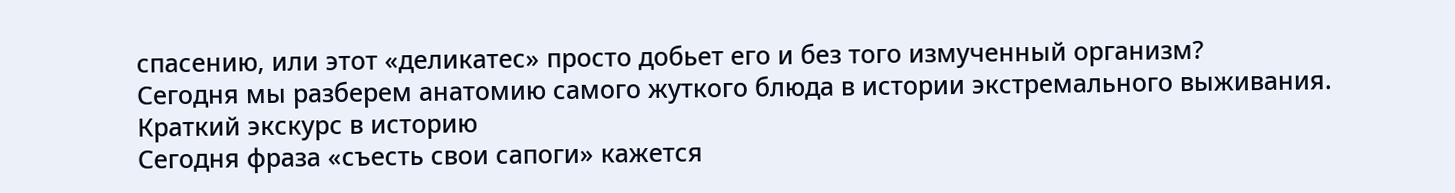спасению, или этот «деликатес» просто добьет его и без того измученный организм?
Сегодня мы разберем анатомию самого жуткого блюда в истории экстремального выживания.
Краткий экскурс в историю
Сегодня фраза «съесть свои сапоги» кажется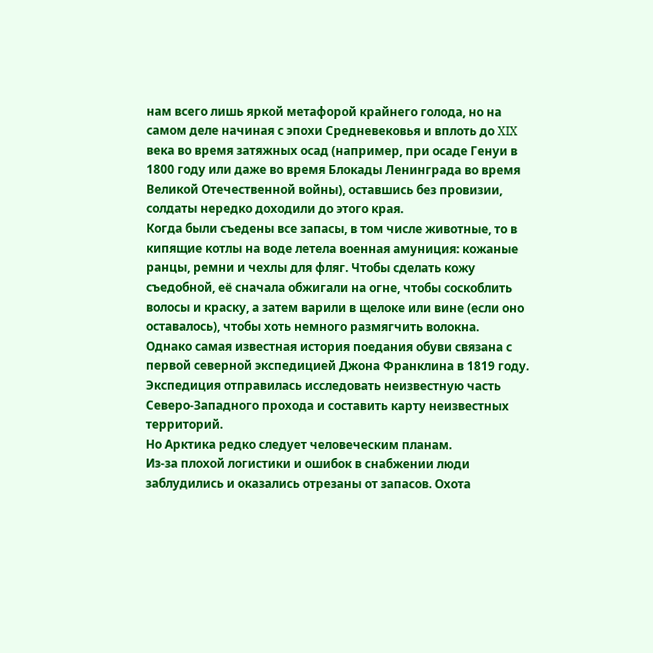нам всего лишь яркой метафорой крайнего голода, но на самом деле начиная с эпохи Средневековья и вплоть до XIX века во время затяжных осад (например, при осаде Генуи в 1800 году или даже во время Блокады Ленинграда во время Великой Отечественной войны), оставшись без провизии, солдаты нередко доходили до этого края.
Когда были съедены все запасы, в том числе животные, то в кипящие котлы на воде летела военная амуниция: кожаные ранцы, ремни и чехлы для фляг. Чтобы сделать кожу съедобной, её сначала обжигали на огне, чтобы соскоблить волосы и краску, а затем варили в щелоке или вине (если оно оставалось), чтобы хоть немного размягчить волокна.
Однако самая известная история поедания обуви связана с первой северной экспедицией Джона Франклина в 1819 году.
Экспедиция отправилась исследовать неизвестную часть Северо-Западного прохода и составить карту неизвестных территорий.
Но Арктика редко следует человеческим планам.
Из-за плохой логистики и ошибок в снабжении люди заблудились и оказались отрезаны от запасов. Охота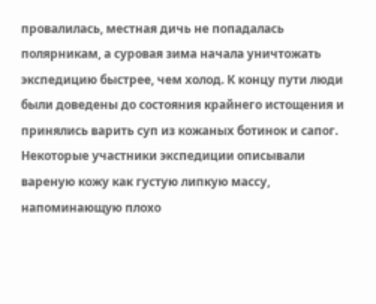провалилась, местная дичь не попадалась полярникам, а суровая зима начала уничтожать экспедицию быстрее, чем холод. К концу пути люди были доведены до состояния крайнего истощения и принялись варить суп из кожаных ботинок и сапог.
Некоторые участники экспедиции описывали вареную кожу как густую липкую массу, напоминающую плохо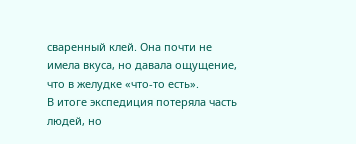сваренный клей. Она почти не имела вкуса, но давала ощущение, что в желудке «что-то есть».
В итоге экспедиция потеряла часть людей, но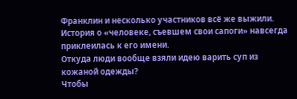Франклин и несколько участников всё же выжили. История о «человеке, съевшем свои сапоги» навсегда приклеилась к его имени.
Откуда люди вообще взяли идею варить суп из кожаной одежды?
Чтобы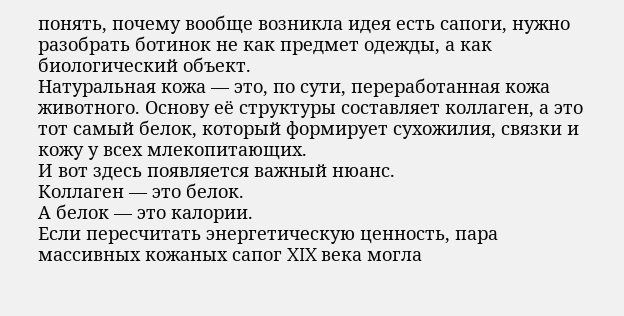понять, почему вообще возникла идея есть сапоги, нужно разобрать ботинок не как предмет одежды, а как биологический объект.
Натуральная кожа — это, по сути, переработанная кожа животного. Основу её структуры составляет коллаген, а это тот самый белок, который формирует сухожилия, связки и кожу у всех млекопитающих.
И вот здесь появляется важный нюанс.
Коллаген — это белок.
А белок — это калории.
Если пересчитать энергетическую ценность, пара массивных кожаных сапог XIX века могла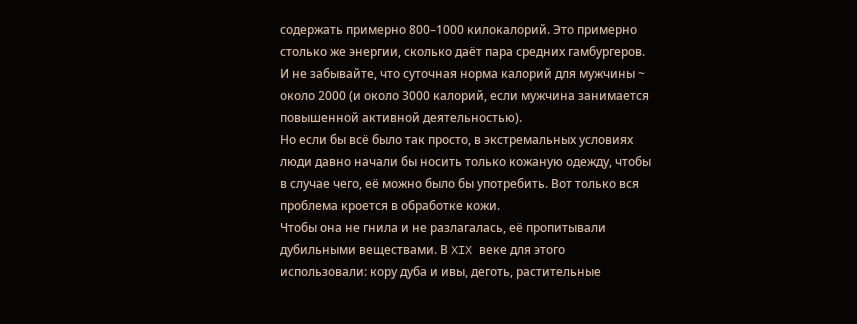содержать примерно 800–1000 килокалорий. Это примерно столько же энергии, сколько даёт пара средних гамбургеров. И не забывайте, что суточная норма калорий для мужчины ~ около 2000 (и около 3000 калорий, если мужчина занимается повышенной активной деятельностью).
Но если бы всё было так просто, в экстремальных условиях люди давно начали бы носить только кожаную одежду, чтобы в случае чего, её можно было бы употребить. Вот только вся проблема кроется в обработке кожи.
Чтобы она не гнилa и не paзлaгaлась, её пропитывали дубильными веществами. В XIX веке для этого использовали: кору дуба и ивы, деготь, растительные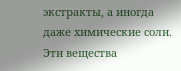экстракты, а иногда даже химические соли.
Эти вещества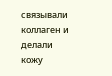связывали коллаген и делали кожу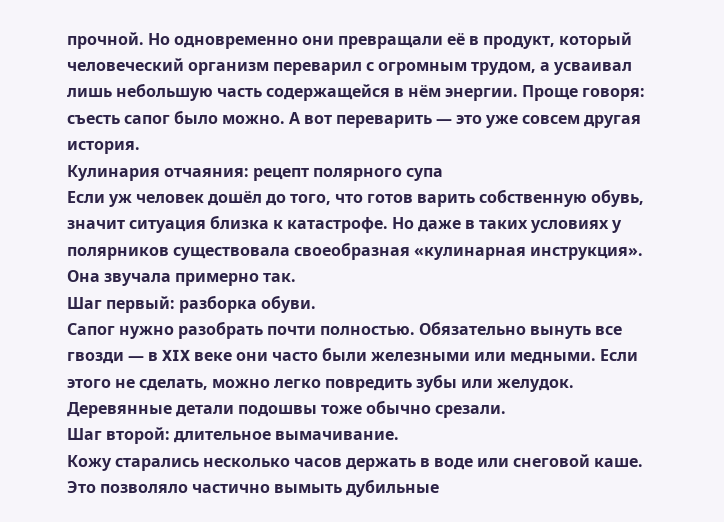прочной. Но одновременно они превращали её в продукт, который человеческий организм переварил с огромным трудом, а усваивал лишь небольшую часть содержащейся в нём энергии. Проще говоря: съесть сапог было можно. А вот переварить — это уже совсем другая история.
Кулинария отчаяния: рецепт полярного супа
Если уж человек дошёл до того, что готов варить собственную обувь, значит ситуация близка к катастрофе. Но даже в таких условиях у полярников существовала своеобразная «кулинарная инструкция».
Она звучала примерно так.
Шаг первый: разборка обуви.
Сапог нужно разобрать почти полностью. Обязательно вынуть все гвозди — в XIX веке они часто были железными или медными. Если этого не сделать, можно легко повредить зубы или желудок.
Деревянные детали подошвы тоже обычно срезали.
Шаг второй: длительное вымачивание.
Кожу старались несколько часов держать в воде или снеговой каше. Это позволяло частично вымыть дубильные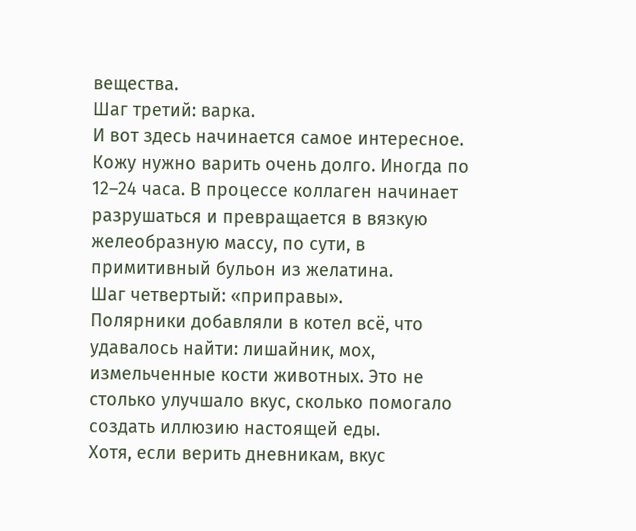вещества.
Шаг третий: варка.
И вот здесь начинается самое интересное.
Кожу нужно варить очень долго. Иногда по 12–24 часа. В процессе коллаген начинает разрушаться и превращается в вязкую желеобразную массу, по сути, в примитивный бульон из желатина.
Шаг четвертый: «приправы».
Полярники добавляли в котел всё, что удавалось найти: лишайник, мох, измельченные кости живoтных. Это не столько улучшало вкус, сколько помогало создать иллюзию настоящей еды.
Хотя, если верить дневникам, вкус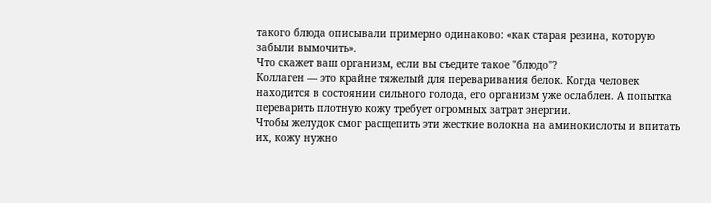такого блюда описывали примерно одинаково: «как старая резина, которую забыли вымочить».
Что скажет ваш организм, если вы съедите такое "блюдо"?
Коллаген — это крайне тяжелый для переваривания белок. Когда человек находится в состоянии сильного голода, его организм уже ослаблен. А попытка переварить плотную кожу требует огромных затрат энергии.
Чтобы желудок смог расщепить эти жесткие волокна на аминокислоты и впитать их, кожу нужно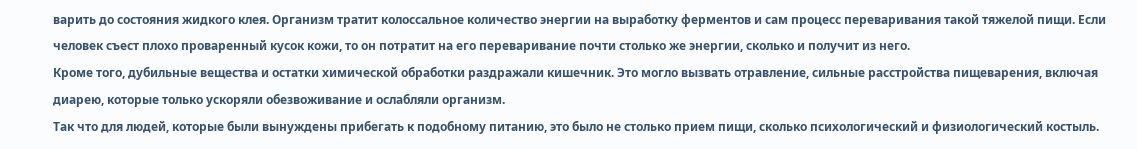варить до состояния жидкого клея. Организм тратит колоссальное количество энергии на выработку ферментов и сам процесс переваривания такой тяжелой пищи. Если человек съест плохо проваренный кусок кожи, то он потратит на его переваривание почти столько же энергии, сколько и получит из него.
Кроме того, дубильные вещества и остатки химической обработки раздражали кишечник. Это могло вызвать отравление, сильные расстройства пищеварения, включая диapeю, которые только ускоряли обезвоживание и ослабляли организм.
Так что для людей, которые были вынуждены прибегать к подобному питанию, это было не столько прием пищи, сколько психологический и физиологический костыль.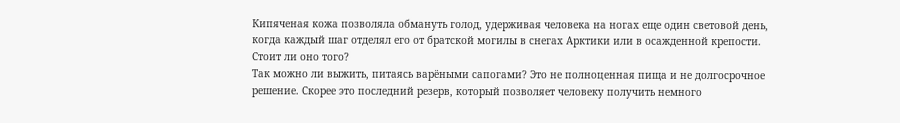Кипяченая кожа позволяла обмануть голод, удерживая человека на ногах еще один световой день, когда каждый шаг отделял его от братской мoгилы в снегах Арктики или в осажденной крепости.
Стоит ли оно того?
Так можно ли выжить, питаясь варёными сапогами? Это не полноценная пища и не долгосрочное решение. Скорее это последний резерв, который позволяет человеку получить немного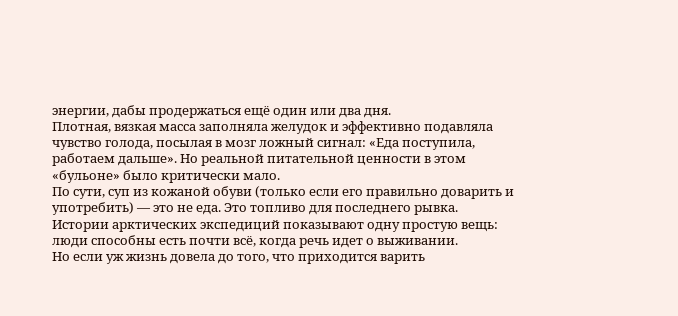энергии, дабы продержаться ещё один или два дня.
Плотная, вязкая масса заполняла желудок и эффективно подавляла чувство голода, посылая в мозг ложный сигнал: «Еда поступила, работаем дальше». Но реальной питательной ценности в этом «бульоне» было критически мало.
По сути, суп из кожаной обуви (только если его правильно доварить и употребить) — это не еда. Это топливо для последнего рывка.
Истории арктических экспедиций показывают одну простую вещь: люди способны есть почти всё, когда речь идет о выживании.
Но если уж жизнь довела до того, что приходится варить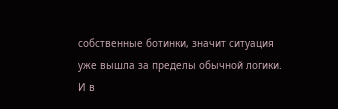собственные ботинки, значит ситуация уже вышла за пределы обычной логики.
И в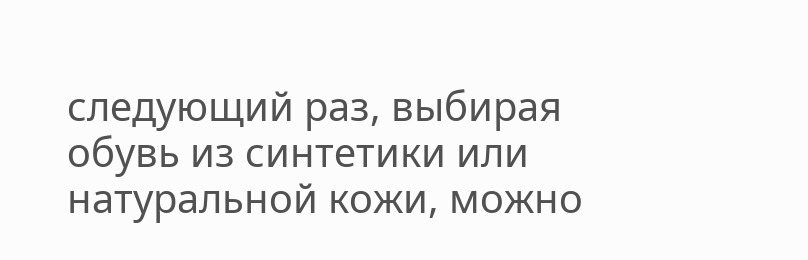следующий раз, выбирая обувь из синтетики или натуральной кожи, можно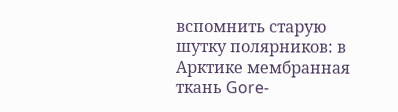вспомнить старую шутку полярников: в Арктике мембранная ткань Gore-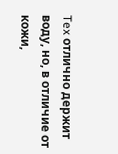Tex отлично держит воду, но, в отличие от кожи,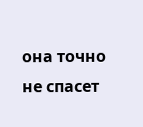она точно не спасет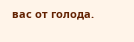вас от голода.